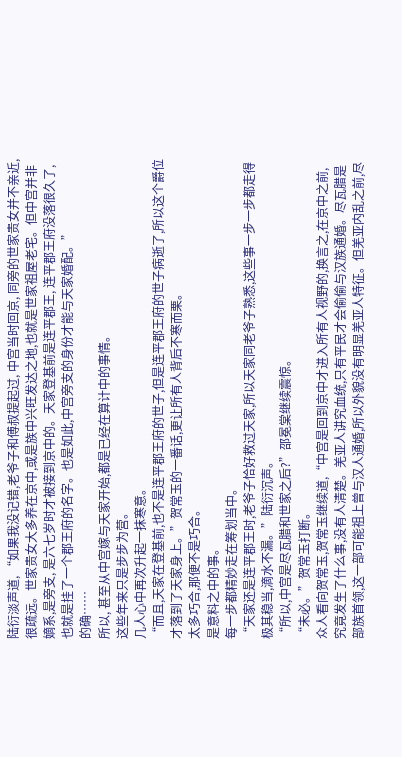陆衍淡声道, “如果我没记错,老爷子和傅叔提起过, 中宫当时回京, 同旁的世家贵女并不亲近, 很疏远。世家贵女大多养在京中,或是族中兴旺发达之地,也就是世家祖屋老宅。但中宫并非嫡系,是旁支, 是六七岁时才被接到京中的。天家登基前是连平郡王, 连平郡王府没落很久了, 也就是挂了一个郡王府的名字。也是如此,中宫旁支的身份才能与天家婚配。”
的确……
所以, 甚至从中宫嫁与天家开始,都是已经在算计中的事情。
这些年来只是步步为营。
几人心中再次升起一抹寒意。
“而且,天家在登基前,也不是连平郡王府的世子,但是连平郡王府的世子病逝了,所以这个爵位才落到了天家身上。”贺常玉的一番话,更让所有人背后不寒而栗。
太多巧合,那便不是巧合。
是意料之中的事。
每一步都精妙走在筹划当中。
“天家还是连平郡王时,老爷子恰好救过天家,所以天家同老爷子熟悉,这些事一步一步都走得极其稳当,滴水不漏。”陆衍沉声。
“所以,中宫是尽瓦腊和世家之后?”邵冕棠继续震惊。
“未必。”贺常玉打断。
众人看向贺常玉,贺常玉继续道,“中宫是回到京中才进入所有人视野的,换言之,在京中之前,究竟发生了什么事,没有人清楚。羌亚人讲究血统,只有平民才会偷偷与汉族通婚。尽瓦腊是部族首领,这一部可能祖上曾与汉人通婚,所以外貌没有明显羌亚人特征。但羌亚内乱之前,尽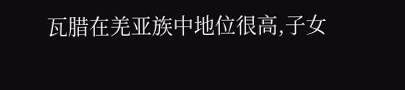瓦腊在羌亚族中地位很高,子女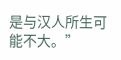是与汉人所生可能不大。”